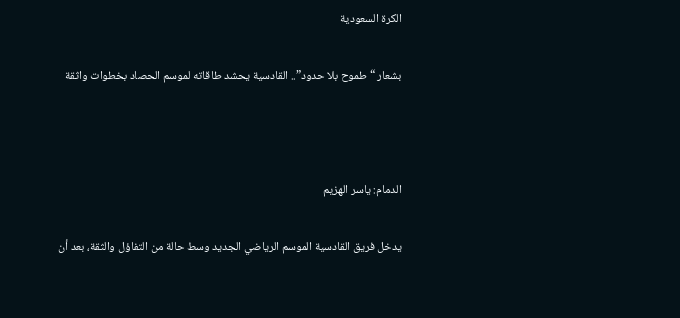الكرة السعودية

بشعار “طموح بلا حدود”.. القادسية يحشد طاقاته لموسم الحصاد بخطوات واثقة



الدمام: ياسر الهزيم

يدخل فريق القادسية الموسم الرياضي الجديد وسط حالة من التفاؤل والثقة، بعد أن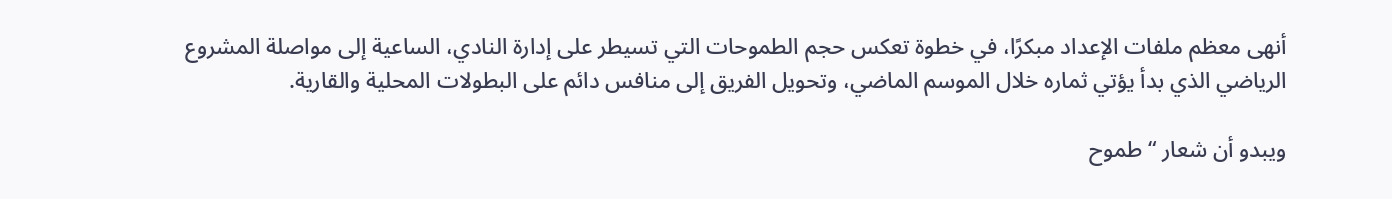أنهى معظم ملفات الإعداد مبكرًا، في خطوة تعكس حجم الطموحات التي تسيطر على إدارة النادي، الساعية إلى مواصلة المشروع الرياضي الذي بدأ يؤتي ثماره خلال الموسم الماضي، وتحويل الفريق إلى منافس دائم على البطولات المحلية والقارية.

ويبدو أن شعار “طموح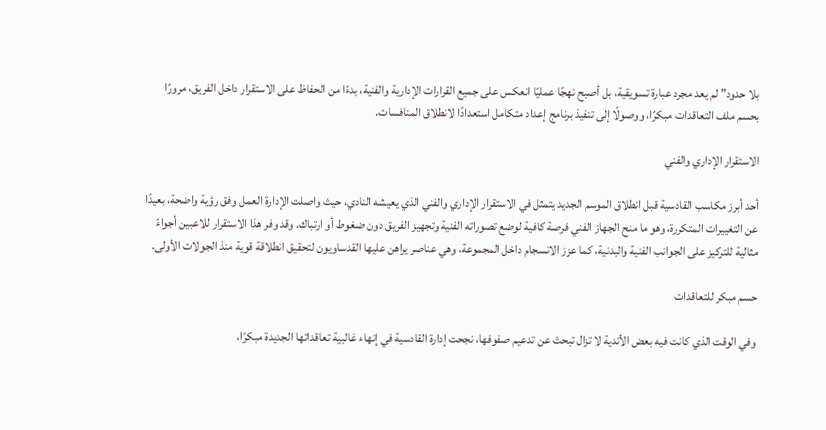بلا حدود” لم يعد مجرد عبارة تسويقية، بل أصبح نهجًا عمليًا انعكس على جميع القرارات الإدارية والفنية، بدءًا من الحفاظ على الاستقرار داخل الفريق، مرورًا بحسم ملف التعاقدات مبكرًا، ووصولًا إلى تنفيذ برنامج إعداد متكامل استعدادًا لانطلاق المنافسات.

الاستقرار الإداري والفني

أحد أبرز مكاسب القادسية قبل انطلاق الموسم الجديد يتمثل في الاستقرار الإداري والفني الذي يعيشه النادي، حيث واصلت الإدارة العمل وفق رؤية واضحة، بعيدًا عن التغييرات المتكررة، وهو ما منح الجهاز الفني فرصة كافية لوضع تصوراته الفنية وتجهيز الفريق دون ضغوط أو ارتباك. وقد وفر هذا الاستقرار للاعبين أجواءً مثالية للتركيز على الجوانب الفنية والبدنية، كما عزز الانسجام داخل المجموعة، وهي عناصر يراهن عليها القدساويون لتحقيق انطلاقة قوية منذ الجولات الأولى.

حسم مبكر للتعاقدات

وفي الوقت الذي كانت فيه بعض الأندية لا تزال تبحث عن تدعيم صفوفها، نجحت إدارة القادسية في إنهاء غالبية تعاقداتها الجديدة مبكرًا،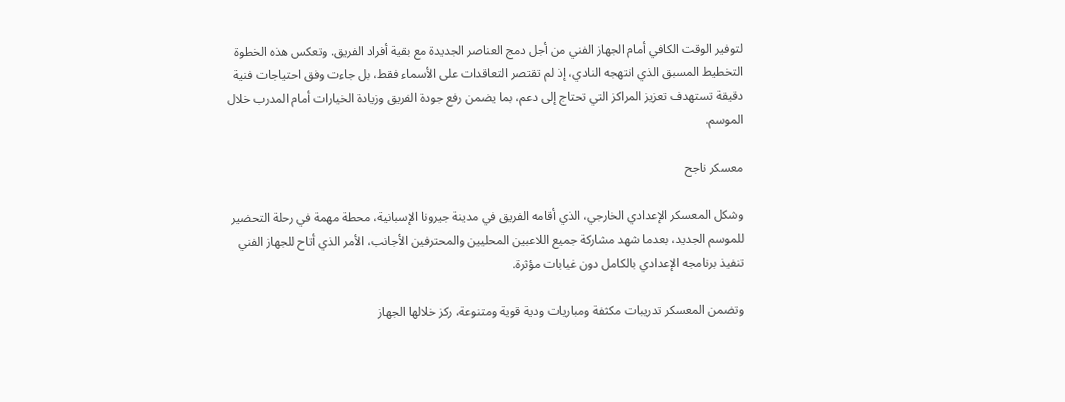لتوفير الوقت الكافي أمام الجهاز الفني من أجل دمج العناصر الجديدة مع بقية أفراد الفريق. وتعكس هذه الخطوة التخطيط المسبق الذي انتهجه النادي، إذ لم تقتصر التعاقدات على الأسماء فقط، بل جاءت وفق احتياجات فنية دقيقة تستهدف تعزيز المراكز التي تحتاج إلى دعم، بما يضمن رفع جودة الفريق وزيادة الخيارات أمام المدرب خلال الموسم.

معسكر ناجح

وشكل المعسكر الإعدادي الخارجي، الذي أقامه الفريق في مدينة جيرونا الإسبانية، محطة مهمة في رحلة التحضير للموسم الجديد، بعدما شهد مشاركة جميع اللاعبين المحليين والمحترفين الأجانب، الأمر الذي أتاح للجهاز الفني تنفيذ برنامجه الإعدادي بالكامل دون غيابات مؤثرة.

وتضمن المعسكر تدريبات مكثفة ومباريات ودية قوية ومتنوعة، ركز خلالها الجهاز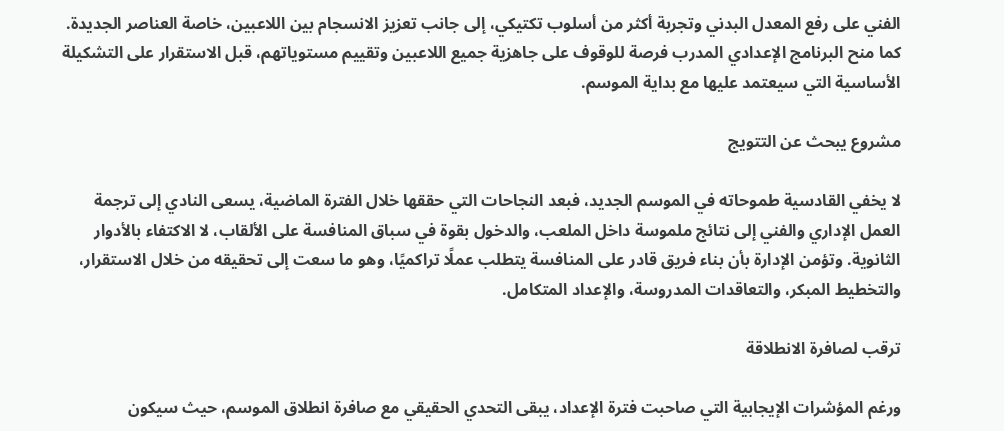الفني على رفع المعدل البدني وتجربة أكثر من أسلوب تكتيكي، إلى جانب تعزيز الانسجام بين اللاعبين، خاصة العناصر الجديدة. كما منح البرنامج الإعدادي المدرب فرصة للوقوف على جاهزية جميع اللاعبين وتقييم مستوياتهم، قبل الاستقرار على التشكيلة الأساسية التي سيعتمد عليها مع بداية الموسم.

مشروع يبحث عن التتويج

لا يخفي القادسية طموحاته في الموسم الجديد، فبعد النجاحات التي حققها خلال الفترة الماضية، يسعى النادي إلى ترجمة العمل الإداري والفني إلى نتائج ملموسة داخل الملعب، والدخول بقوة في سباق المنافسة على الألقاب، لا الاكتفاء بالأدوار الثانوية. وتؤمن الإدارة بأن بناء فريق قادر على المنافسة يتطلب عملًا تراكميًا، وهو ما سعت إلى تحقيقه من خلال الاستقرار، والتخطيط المبكر، والتعاقدات المدروسة، والإعداد المتكامل.

ترقب لصافرة الانطلاقة

ورغم المؤشرات الإيجابية التي صاحبت فترة الإعداد، يبقى التحدي الحقيقي مع صافرة انطلاق الموسم، حيث سيكون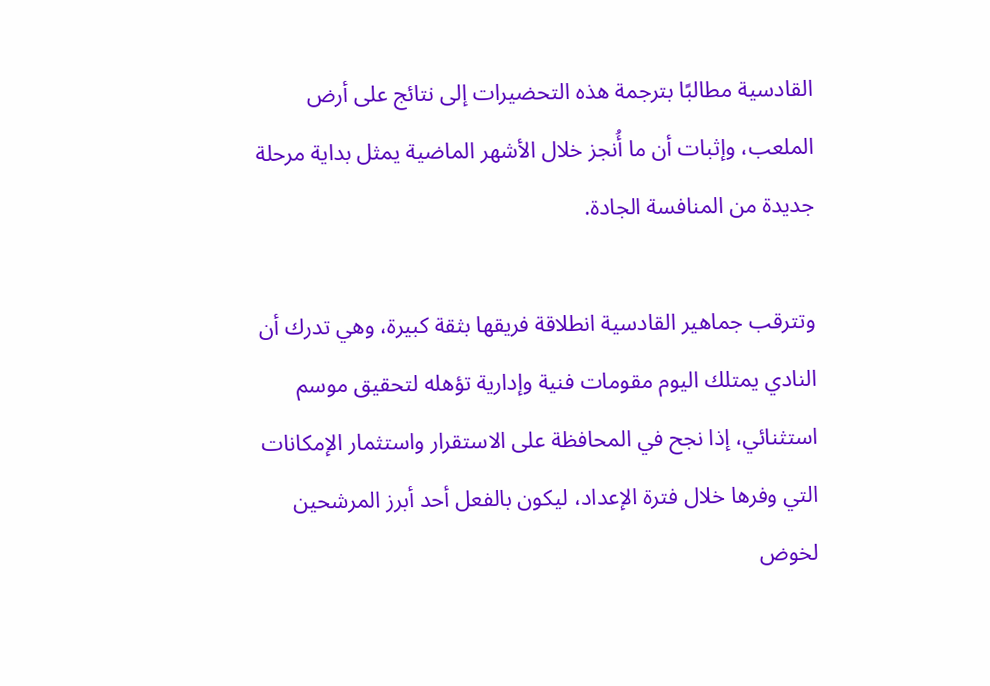القادسية مطالبًا بترجمة هذه التحضيرات إلى نتائج على أرض الملعب، وإثبات أن ما أُنجز خلال الأشهر الماضية يمثل بداية مرحلة جديدة من المنافسة الجادة.

وتترقب جماهير القادسية انطلاقة فريقها بثقة كبيرة، وهي تدرك أن النادي يمتلك اليوم مقومات فنية وإدارية تؤهله لتحقيق موسم استثنائي، إذا نجح في المحافظة على الاستقرار واستثمار الإمكانات التي وفرها خلال فترة الإعداد، ليكون بالفعل أحد أبرز المرشحين لخوض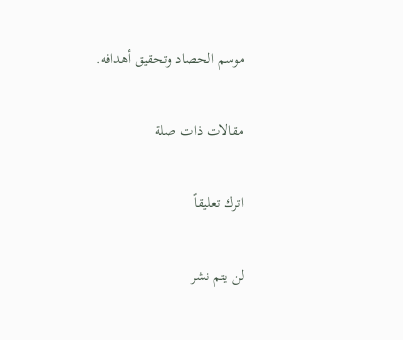موسم الحصاد وتحقيق أهدافه.

مقالات ذات صلة

اترك تعليقاً

لن يتم نشر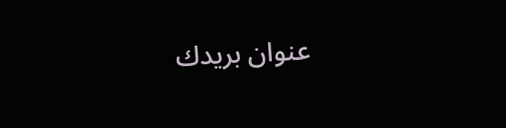عنوان بريدك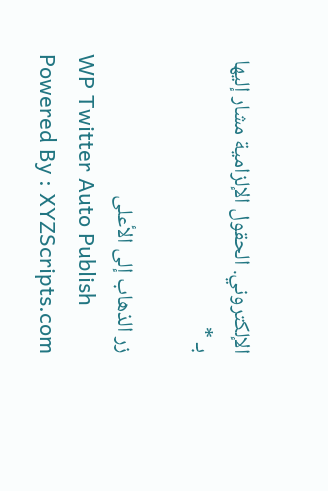الإلكتروني. الحقول الإلزامية مشار إليها بـ *

زر الذهاب إلى الأعلى
WP Twitter Auto Publish Powered By : XYZScripts.com